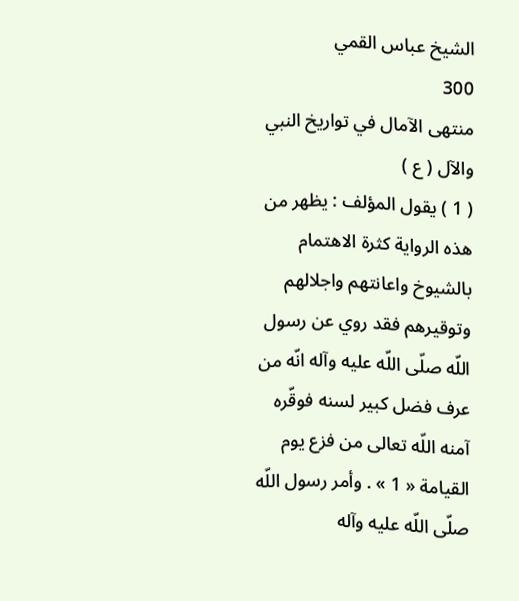الشيخ عباس القمي
300
منتهى الآمال في تواريخ النبي والآل ( ع )
( 1 ) يقول المؤلف : يظهر من هذه الرواية كثرة الاهتمام بالشيوخ واعانتهم واجلالهم وتوقيرهم فقد روي عن رسول اللّه صلّى اللّه عليه وآله انّه من عرف فضل كبير لسنه فوقّره آمنه اللّه تعالى من فزع يوم القيامة « 1 » . وأمر رسول اللّه صلّى اللّه عليه وآله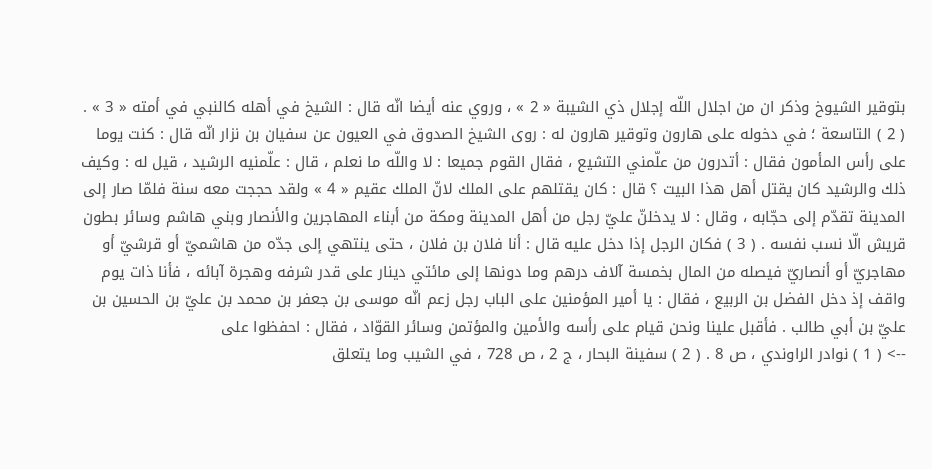بتوقير الشيوخ وذكر ان من اجلال اللّه إجلال ذي الشيبة « 2 » ، وروي عنه أيضا انّه قال : الشيخ في أهله كالنبي في أمته « 3 » . ( 2 ) التاسعة ؛ في دخوله على هارون وتوقير هارون له : روى الشيخ الصدوق في العيون عن سفيان بن نزار انّه قال : كنت يوما على رأس المأمون فقال : أتدرون من علّمني التشيع ، فقال القوم جميعا : لا واللّه ما نعلم ، قال : علّمنيه الرشيد ، قيل له : وكيف ذلك والرشيد كان يقتل أهل هذا البيت ؟ قال : كان يقتلهم على الملك لانّ الملك عقيم « 4 » ولقد حججت معه سنة فلمّا صار إلى المدينة تقدّم إلى حجّابه ، وقال : لا يدخلنّ عليّ رجل من أهل المدينة ومكة من أبناء المهاجرين والأنصار وبني هاشم وسائر بطون قريش الّا نسب نفسه . ( 3 ) فكان الرجل إذا دخل عليه قال : أنا فلان بن فلان ، حتى ينتهي إلى جدّه من هاشميّ أو قرشيّ أو مهاجريّ أو أنصاريّ فيصله من المال بخمسة آلاف درهم وما دونها إلى مائتي دينار على قدر شرفه وهجرة آبائه ، فأنا ذات يوم واقف إذ دخل الفضل بن الربيع ، فقال : يا أمير المؤمنين على الباب رجل زعم انّه موسى بن جعفر بن محمد بن عليّ بن الحسين بن عليّ بن أبي طالب . فأقبل علينا ونحن قيام على رأسه والأمين والمؤتمن وسائر القوّاد ، فقال : احفظوا على
--> ( 1 ) نوادر الراوندي ، ص 8 . ( 2 ) سفينة البحار ، ج 2 ، ص 728 ، في الشيب وما يتعلق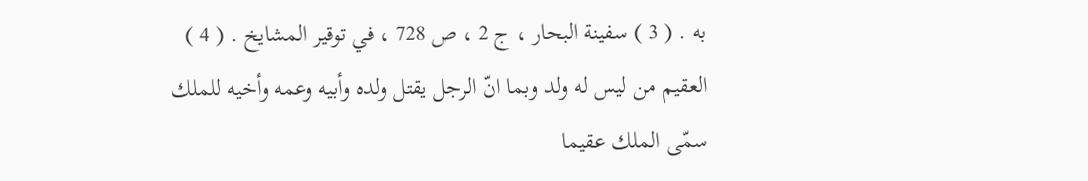به . ( 3 ) سفينة البحار ، ج 2 ، ص 728 ، في توقير المشايخ . ( 4 ) العقيم من ليس له ولد وبما انّ الرجل يقتل ولده وأبيه وعمه وأخيه للملك سمّى الملك عقيما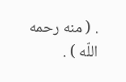. ( منه رحمه اللّه ) .